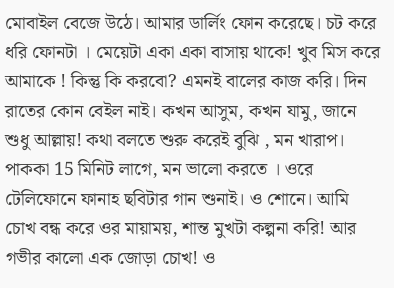মোবাইল বেজে উঠে। আমার ডার্লিং ফোন করেছে। চট করে ধরি ফোনটা । মেয়েটা একা একা বাসায় থাকে! খুব মিস করে আমাকে ! কিন্তু কি করবো? এমনই বালের কাজ করি। দিন রাতের কোন বেইল নাই। কখন আসুম, কখন যামু, জানে শুধু আল্লায়! কথা বলতে শুরু করেই বুঝি , মন খারাপ। পাককা 15 মিনিট লাগে, মন ভালো করতে । ওরে টেলিফোনে ফানাহ ছবিটার গান শুনাই। ও শোনে। আমি চোখ বন্ধ করে ওর মায়াময়, শান্ত মুখটা কল্পনা করি! আর গভীর কালো এক জোড়া চোখ! ও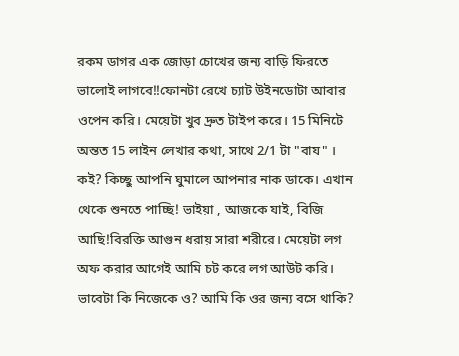রকম ডাগর এক জোড়া চোখের জন্য বাড়ি ফিরতে ভালোই লাগবে!!ফোনটা রেখে চ্যাট উইনডোটা আবার ওপেন করি। মেয়েটা খুব দ্রুত টাইপ করে। 15 মিনিটে অন্তত 15 লাইন লেখার কথা, সাথে 2/1 টা "বায" । কই? কিচ্ছু আপনি ঘুমালে আপনার নাক ডাকে। এখান থেকে শুনতে পাচ্ছি! ভাইয়া , আজকে যাই, বিজি আছি!বিরক্তি আগুন ধরায় সারা শরীরে। মেয়েটা লগ অফ করার আগেই আমি চট করে লগ আউট করি। ভাবেটা কি নিজেকে ও? আমি কি ওর জন্য বসে থাকি?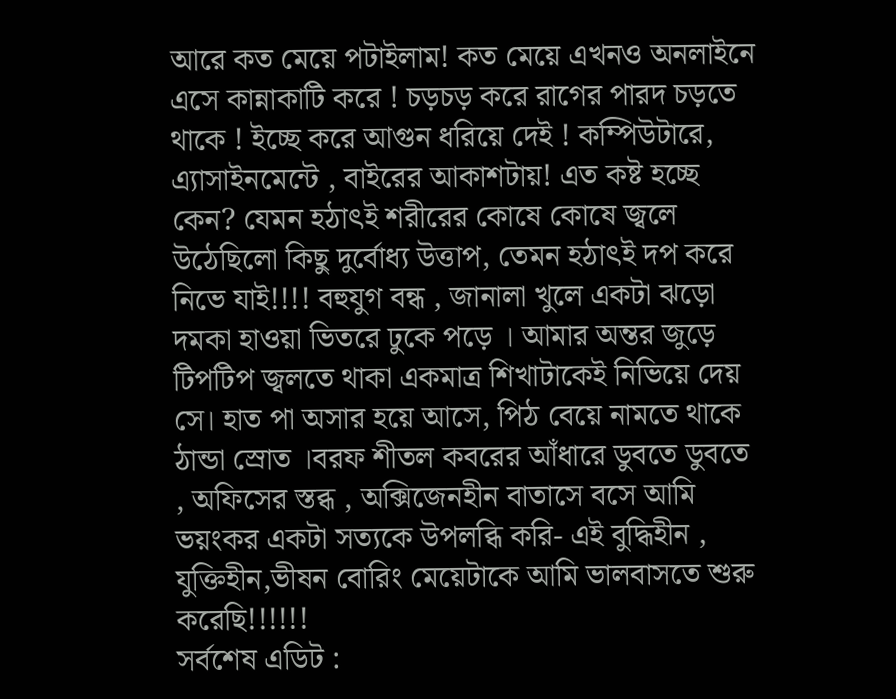আরে কত মেয়ে পটাইলাম! কত মেয়ে এখনও অনলাইনে এসে কান্নাকাটি করে ! চড়চড় করে রাগের পারদ চড়তে থাকে ! ইচ্ছে করে আগুন ধরিয়ে দেই ! কম্পিউটারে, এ্যাসাইনমেন্টে , বাইরের আকাশটায়! এত কষ্ট হচ্ছে কেন? যেমন হঠাৎই শরীরের কোষে কোষে জ্বলে উঠেছিলো কিছু দুর্বোধ্য উত্তাপ, তেমন হঠাৎই দপ করে নিভে যাই!!!! বহুযুগ বন্ধ , জানালা খুলে একটা ঝড়ো দমকা হাওয়া ভিতরে ঢুকে পড়ে । আমার অন্তর জুড়ে টিপটিপ জ্বলতে থাকা একমাত্র শিখাটাকেই নিভিয়ে দেয় সে। হাত পা অসার হয়ে আসে, পিঠ বেয়ে নামতে থাকে ঠান্ডা স্রোত ।বরফ শীতল কবরের আঁধারে ডুবতে ডুবতে , অফিসের স্তব্ধ , অক্সিজেনহীন বাতাসে বসে আমি ভয়ংকর একটা সত্যকে উপলব্ধি করি- এই বুদ্ধিহীন , যুক্তিহীন,ভীষন বোরিং মেয়েটাকে আমি ভালবাসতে শুরু করেছি!!!!!!
সর্বশেষ এডিট :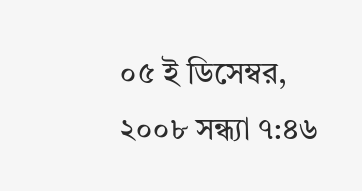০৫ ই ডিসেম্বর, ২০০৮ সন্ধ্যা ৭:৪৬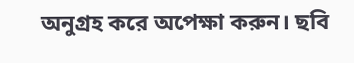অনুগ্রহ করে অপেক্ষা করুন। ছবি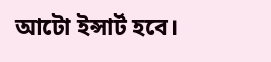আটো ইন্সার্ট হবে।